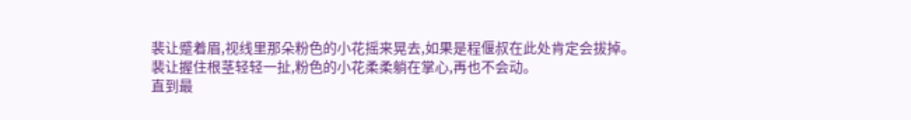裴让蹙着眉,视线里那朵粉色的小花摇来晃去,如果是程偃叔在此处肯定会拔掉。
裴让握住根茎轻轻一扯,粉色的小花柔柔躺在掌心,再也不会动。
直到最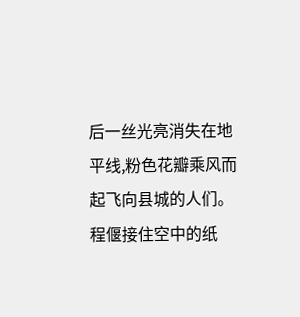后一丝光亮消失在地平线,粉色花瓣乘风而起飞向县城的人们。
程偃接住空中的纸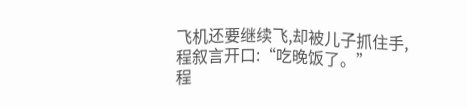飞机还要继续飞,却被儿子抓住手,程叙言开口:“吃晚饭了。”
程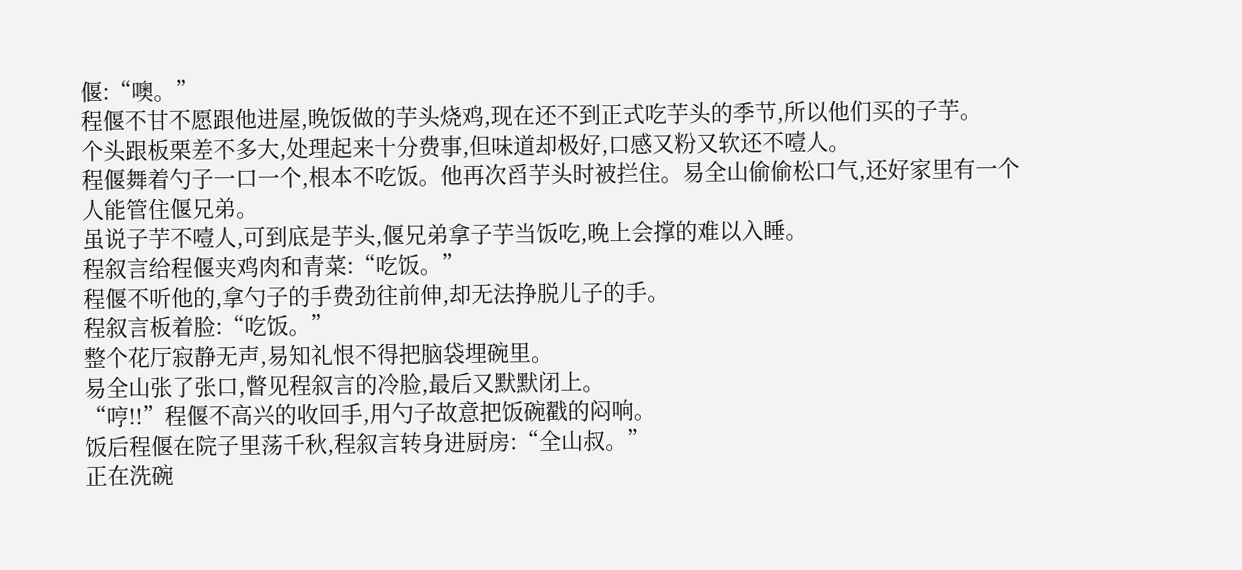偃:“噢。”
程偃不甘不愿跟他进屋,晚饭做的芋头烧鸡,现在还不到正式吃芋头的季节,所以他们买的子芋。
个头跟板栗差不多大,处理起来十分费事,但味道却极好,口感又粉又软还不噎人。
程偃舞着勺子一口一个,根本不吃饭。他再次舀芋头时被拦住。易全山偷偷松口气,还好家里有一个人能管住偃兄弟。
虽说子芋不噎人,可到底是芋头,偃兄弟拿子芋当饭吃,晚上会撑的难以入睡。
程叙言给程偃夹鸡肉和青菜:“吃饭。”
程偃不听他的,拿勺子的手费劲往前伸,却无法挣脱儿子的手。
程叙言板着脸:“吃饭。”
整个花厅寂静无声,易知礼恨不得把脑袋埋碗里。
易全山张了张口,瞥见程叙言的冷脸,最后又默默闭上。
“哼!!”程偃不高兴的收回手,用勺子故意把饭碗戳的闷响。
饭后程偃在院子里荡千秋,程叙言转身进厨房:“全山叔。”
正在洗碗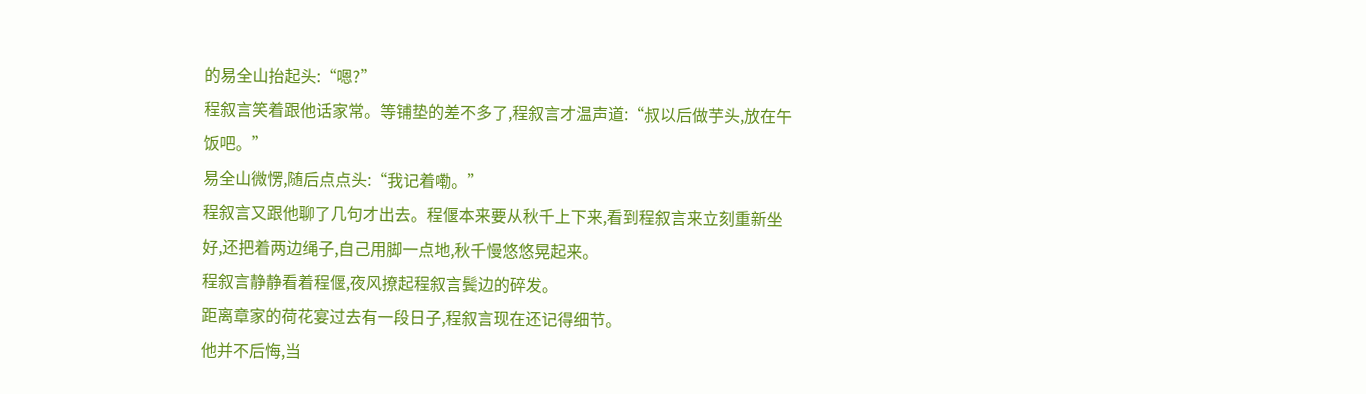的易全山抬起头:“嗯?”
程叙言笑着跟他话家常。等铺垫的差不多了,程叙言才温声道:“叔以后做芋头,放在午饭吧。”
易全山微愣,随后点点头:“我记着嘞。”
程叙言又跟他聊了几句才出去。程偃本来要从秋千上下来,看到程叙言来立刻重新坐好,还把着两边绳子,自己用脚一点地,秋千慢悠悠晃起来。
程叙言静静看着程偃,夜风撩起程叙言鬓边的碎发。
距离章家的荷花宴过去有一段日子,程叙言现在还记得细节。
他并不后悔,当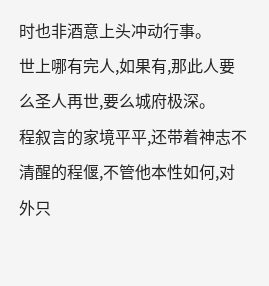时也非酒意上头冲动行事。
世上哪有完人,如果有,那此人要么圣人再世,要么城府极深。
程叙言的家境平平,还带着神志不清醒的程偃,不管他本性如何,对外只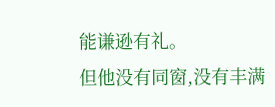能谦逊有礼。
但他没有同窗,没有丰满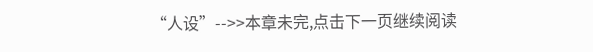“人设”-->>本章未完,点击下一页继续阅读